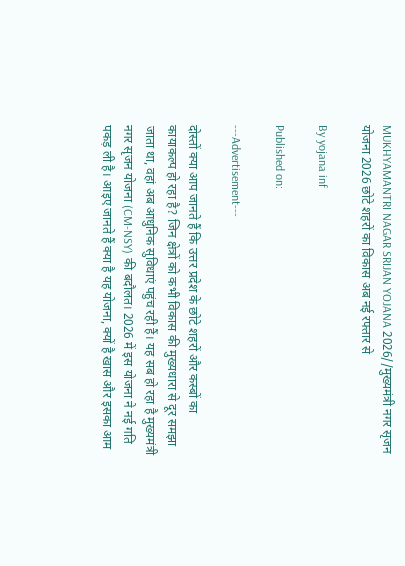MUKHYAMANTRI NAGAR SRIJAN YOJANA 2026//मुख्यमंत्री नगर सृजन योजना 2026 छोटे शहरों का विकास अब नई रफ्तार से

By yojana inf

Published on:

---Advertisement---

दोस्तों क्या आप जानते हैं कि उत्तर प्रदेश के छोटे शहरों और कस्बों का कायाकल्प हो रहा है? जिन क्षेत्रों को कभी विकास की मुख्यधारा से दूर समझा जाता था, वहां अब आधुनिक सुविधाएं पहुंच रही हैं। यह सब हो रहा है मुख्यमंत्री नगर सृजन योजना (CM-NSY) की बदौलत। 2026 में इस योजना ने नई गति पकड़ ली है। आइए जानते हैं क्या है यह योजना, क्यों है खास और इसका आम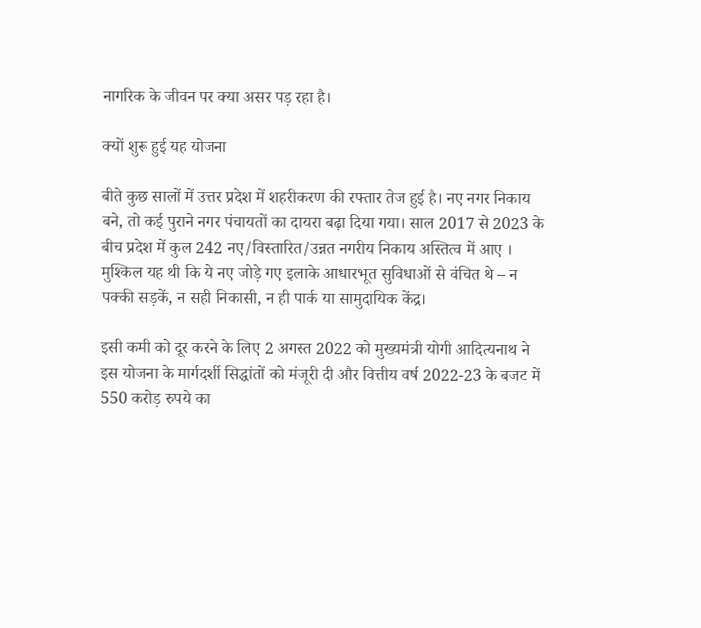नागरिक के जीवन पर क्या असर पड़ रहा है।

क्यों शुरू हुई यह योजना

बीते कुछ सालों में उत्तर प्रदेश में शहरीकरण की रफ्तार तेज हुई है। नए नगर निकाय बने, तो कई पुराने नगर पंचायतों का दायरा बढ़ा दिया गया। साल 2017 से 2023 के बीच प्रदेश में कुल 242 नए/विस्तारित/उन्नत नगरीय निकाय अस्तित्व में आए । मुश्किल यह थी कि ये नए जोड़े गए इलाके आधारभूत सुविधाओं से वंचित थे – न पक्की सड़कें, न सही निकासी, न ही पार्क या सामुदायिक केंद्र।

इसी कमी को दूर करने के लिए 2 अगस्त 2022 को मुख्यमंत्री योगी आदित्यनाथ ने इस योजना के मार्गदर्शी सिद्धांतों को मंजूरी दी और वित्तीय वर्ष 2022-23 के बजट में 550 करोड़ रुपये का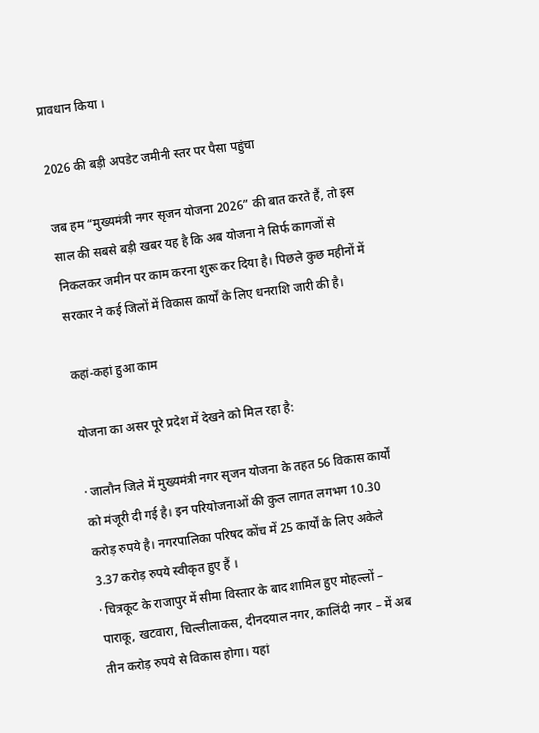प्रावधान किया ।

2026 की बड़ी अपडेट जमीनी स्तर पर पैसा पहुंचा

जब हम “मुख्यमंत्री नगर सृजन योजना 2026” की बात करते हैं, तो इस साल की सबसे बड़ी खबर यह है कि अब योजना ने सिर्फ कागजों से निकलकर जमीन पर काम करना शुरू कर दिया है। पिछले कुछ महीनों में सरकार ने कई जिलों में विकास कार्यों के लिए धनराशि जारी की है।

कहां-कहां हुआ काम

योजना का असर पूरे प्रदेश में देखने को मिल रहा है:

· जालौन जिले में मुख्यमंत्री नगर सृजन योजना के तहत 56 विकास कार्यों को मंजूरी दी गई है। इन परियोजनाओं की कुल लागत लगभग 10.30 करोड़ रुपये है। नगरपालिका परिषद कोंच में 25 कार्यों के लिए अकेले 3.37 करोड़ रुपये स्वीकृत हुए हैं ।
· चित्रकूट के राजापुर में सीमा विस्तार के बाद शामिल हुए मोहल्लों – पाराकू, खटवारा, चिल्लीलाकस, दीनदयाल नगर, कालिंदी नगर – में अब तीन करोड़ रुपये से विकास होगा। यहां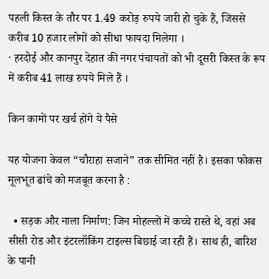पहली किस्त के तौर पर 1.49 करोड़ रुपये जारी हो चुके हैं, जिससे करीब 10 हजार लोगों को सीधा फायदा मिलेगा ।
· हरदोई और कानपुर देहात की नगर पंचायतों को भी दूसरी किस्त के रूप में करीब 41 लाख रुपये मिले हैं ।

किन कामों पर खर्च होंगे ये पैसे

यह योजना केवल “चौराहा सजाने” तक सीमित नहीं है। इसका फोकस मूलभूत ढांचे को मजबूत करना है :

  • सड़क और नाला निर्माण: जिन मोहल्लों में कच्चे रास्ते थे, वहां अब सीसी रोड और इंटरलॉकिंग टाइल्स बिछाई जा रही हैं। साथ ही, बारिश के पानी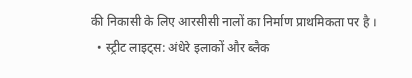की निकासी के लिए आरसीसी नालों का निर्माण प्राथमिकता पर है ।
  • स्ट्रीट लाइट्स: अंधेरे इलाकों और ब्लैक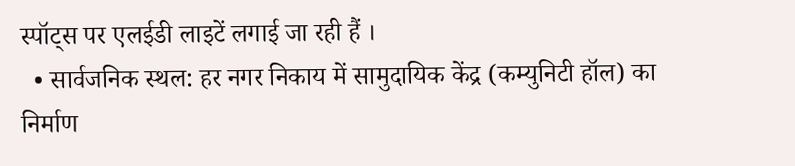स्पॉट्स पर एलईडी लाइटें लगाई जा रही हैं ।
  • सार्वजनिक स्थल: हर नगर निकाय में सामुदायिक केंद्र (कम्युनिटी हॉल) का निर्माण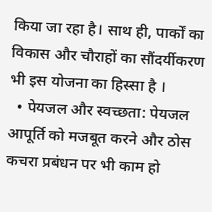किया जा रहा है। साथ ही, पार्कों का विकास और चौराहों का सौंदर्यीकरण भी इस योजना का हिस्सा है ।
  • पेयजल और स्वच्छता: पेयजल आपूर्ति को मजबूत करने और ठोस कचरा प्रबंधन पर भी काम हो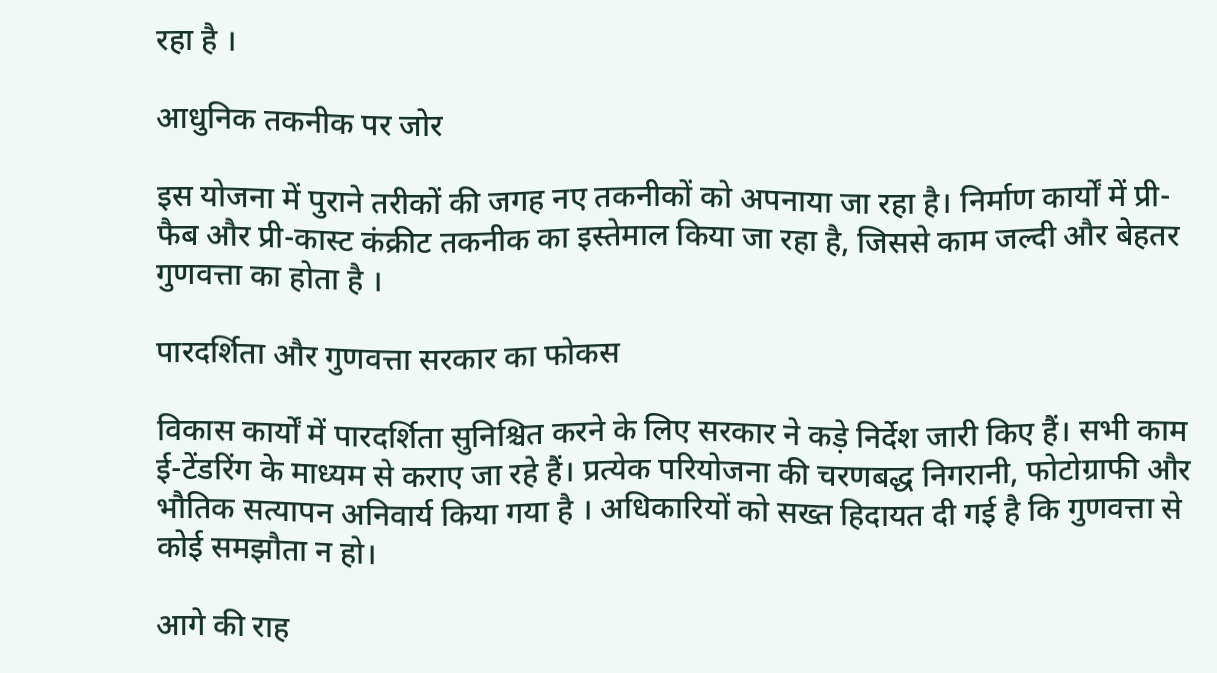रहा है ।

आधुनिक तकनीक पर जोर

इस योजना में पुराने तरीकों की जगह नए तकनीकों को अपनाया जा रहा है। निर्माण कार्यों में प्री-फैब और प्री-कास्ट कंक्रीट तकनीक का इस्तेमाल किया जा रहा है, जिससे काम जल्दी और बेहतर गुणवत्ता का होता है ।

पारदर्शिता और गुणवत्ता सरकार का फोकस

विकास कार्यों में पारदर्शिता सुनिश्चित करने के लिए सरकार ने कड़े निर्देश जारी किए हैं। सभी काम ई-टेंडरिंग के माध्यम से कराए जा रहे हैं। प्रत्येक परियोजना की चरणबद्ध निगरानी, फोटोग्राफी और भौतिक सत्यापन अनिवार्य किया गया है । अधिकारियों को सख्त हिदायत दी गई है कि गुणवत्ता से कोई समझौता न हो।

आगे की राह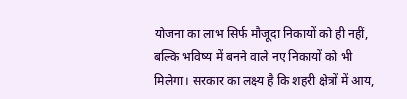योजना का लाभ सिर्फ मौजूदा निकायों को ही नहीं, बल्कि भविष्य में बनने वाले नए निकायों को भी मिलेगा। सरकार का लक्ष्य है कि शहरी क्षेत्रों में आय,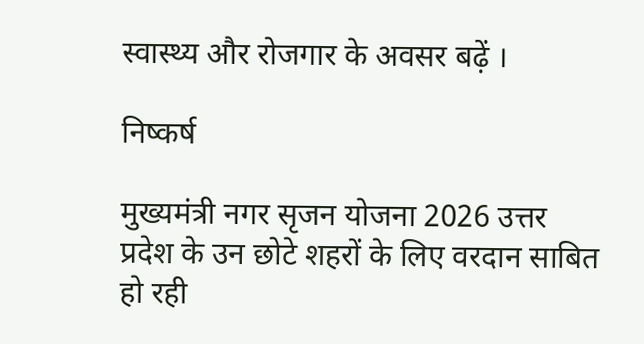स्वास्थ्य और रोजगार के अवसर बढ़ें ।

निष्कर्ष

मुख्यमंत्री नगर सृजन योजना 2026 उत्तर प्रदेश के उन छोटे शहरों के लिए वरदान साबित हो रही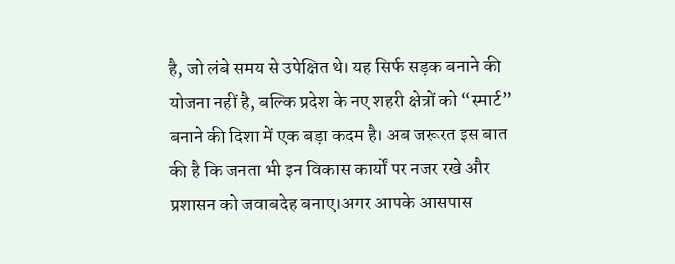है, जो लंबे समय से उपेक्षित थे। यह सिर्फ सड़क बनाने की योजना नहीं है, बल्कि प्रदेश के नए शहरी क्षेत्रों को “स्मार्ट” बनाने की दिशा में एक बड़ा कदम है। अब जरूरत इस बात की है कि जनता भी इन विकास कार्यों पर नजर रखे और प्रशासन को जवाबदेह बनाए।अगर आपके आसपास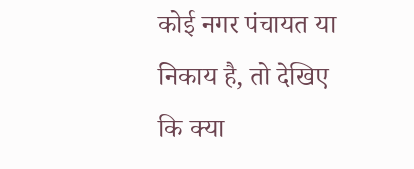कोई नगर पंचायत या निकाय है, तो देखिए कि क्या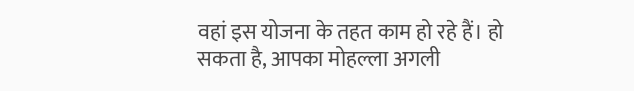वहां इस योजना के तहत काम हो रहे हैं। हो सकता है, आपका मोहल्ला अगली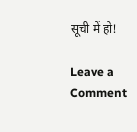सूची में हो!

Leave a Comment